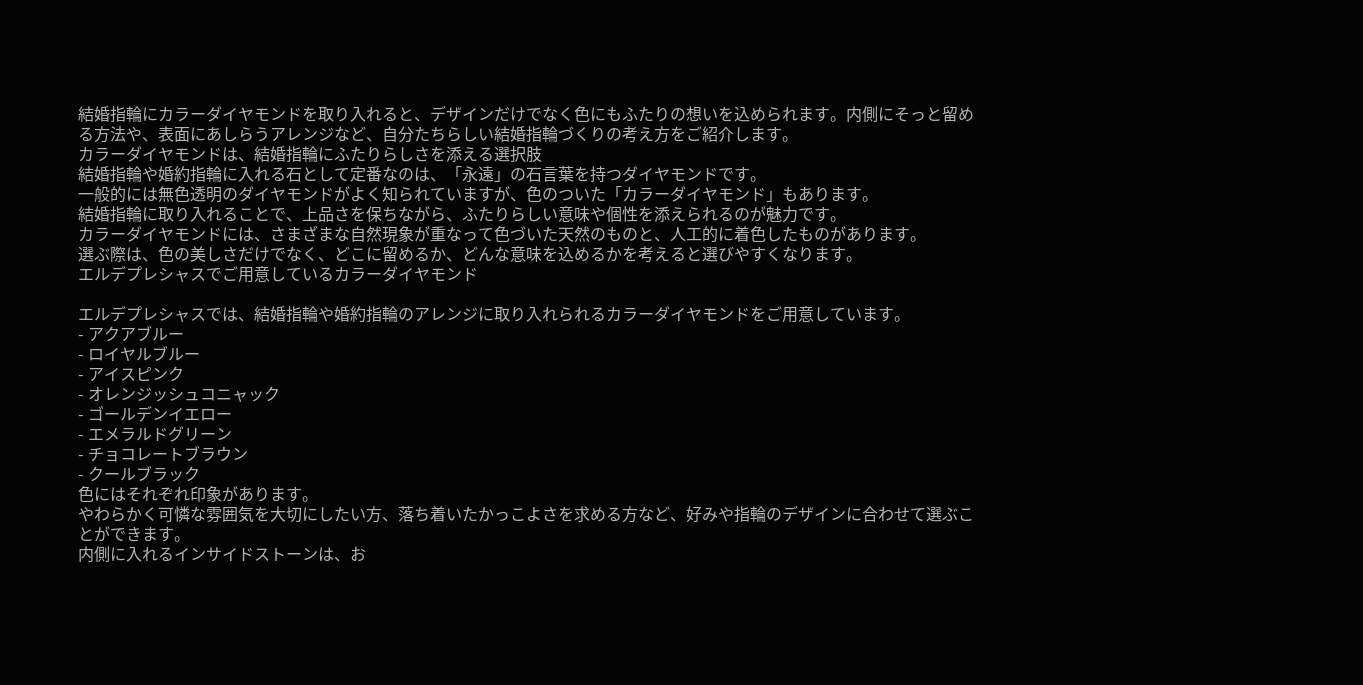結婚指輪にカラーダイヤモンドを取り入れると、デザインだけでなく色にもふたりの想いを込められます。内側にそっと留める方法や、表面にあしらうアレンジなど、自分たちらしい結婚指輪づくりの考え方をご紹介します。
カラーダイヤモンドは、結婚指輪にふたりらしさを添える選択肢
結婚指輪や婚約指輪に入れる石として定番なのは、「永遠」の石言葉を持つダイヤモンドです。
一般的には無色透明のダイヤモンドがよく知られていますが、色のついた「カラーダイヤモンド」もあります。
結婚指輪に取り入れることで、上品さを保ちながら、ふたりらしい意味や個性を添えられるのが魅力です。
カラーダイヤモンドには、さまざまな自然現象が重なって色づいた天然のものと、人工的に着色したものがあります。
選ぶ際は、色の美しさだけでなく、どこに留めるか、どんな意味を込めるかを考えると選びやすくなります。
エルデプレシャスでご用意しているカラーダイヤモンド

エルデプレシャスでは、結婚指輪や婚約指輪のアレンジに取り入れられるカラーダイヤモンドをご用意しています。
- アクアブルー
- ロイヤルブルー
- アイスピンク
- オレンジッシュコニャック
- ゴールデンイエロー
- エメラルドグリーン
- チョコレートブラウン
- クールブラック
色にはそれぞれ印象があります。
やわらかく可憐な雰囲気を大切にしたい方、落ち着いたかっこよさを求める方など、好みや指輪のデザインに合わせて選ぶことができます。
内側に入れるインサイドストーンは、お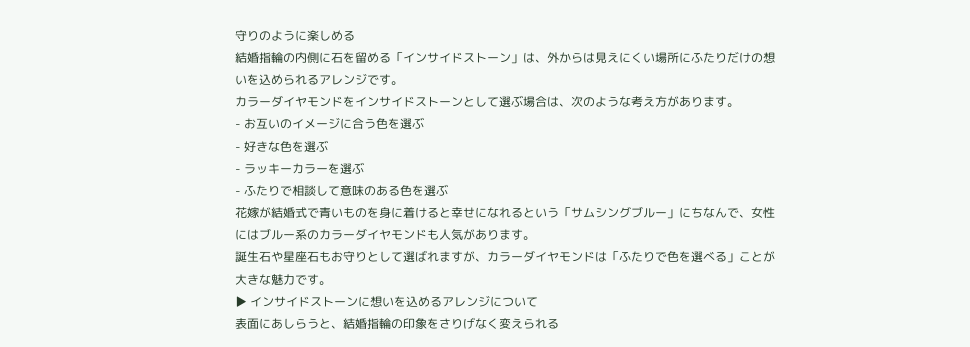守りのように楽しめる
結婚指輪の内側に石を留める「インサイドストーン」は、外からは見えにくい場所にふたりだけの想いを込められるアレンジです。
カラーダイヤモンドをインサイドストーンとして選ぶ場合は、次のような考え方があります。
- お互いのイメージに合う色を選ぶ
- 好きな色を選ぶ
- ラッキーカラーを選ぶ
- ふたりで相談して意味のある色を選ぶ
花嫁が結婚式で青いものを身に着けると幸せになれるという「サムシングブルー」にちなんで、女性にはブルー系のカラーダイヤモンドも人気があります。
誕生石や星座石もお守りとして選ばれますが、カラーダイヤモンドは「ふたりで色を選べる」ことが大きな魅力です。
▶ インサイドストーンに想いを込めるアレンジについて
表面にあしらうと、結婚指輪の印象をさりげなく変えられる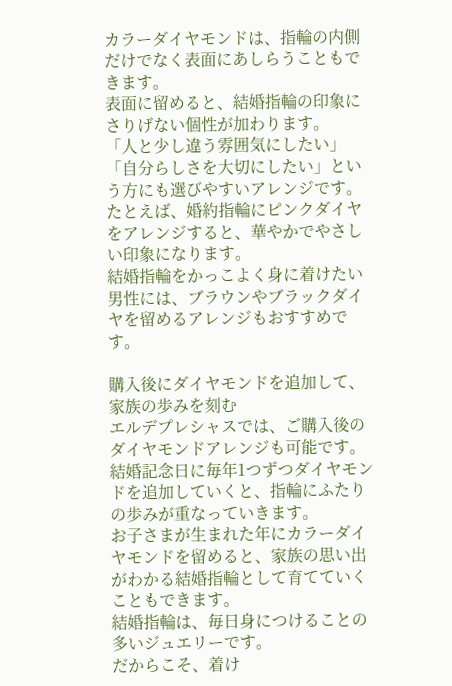カラーダイヤモンドは、指輪の内側だけでなく表面にあしらうこともできます。
表面に留めると、結婚指輪の印象にさりげない個性が加わります。
「人と少し違う雰囲気にしたい」「自分らしさを大切にしたい」という方にも選びやすいアレンジです。
たとえば、婚約指輪にピンクダイヤをアレンジすると、華やかでやさしい印象になります。
結婚指輪をかっこよく身に着けたい男性には、ブラウンやブラックダイヤを留めるアレンジもおすすめです。

購入後にダイヤモンドを追加して、家族の歩みを刻む
エルデプレシャスでは、ご購入後のダイヤモンドアレンジも可能です。
結婚記念日に毎年1つずつダイヤモンドを追加していくと、指輪にふたりの歩みが重なっていきます。
お子さまが生まれた年にカラーダイヤモンドを留めると、家族の思い出がわかる結婚指輪として育てていくこともできます。
結婚指輪は、毎日身につけることの多いジュエリーです。
だからこそ、着け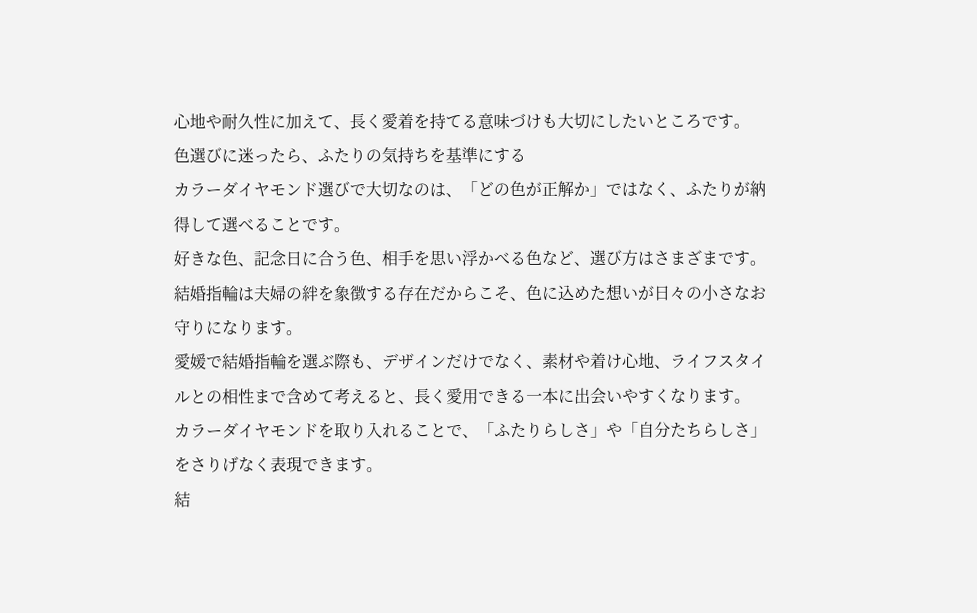心地や耐久性に加えて、長く愛着を持てる意味づけも大切にしたいところです。
色選びに迷ったら、ふたりの気持ちを基準にする
カラーダイヤモンド選びで大切なのは、「どの色が正解か」ではなく、ふたりが納得して選べることです。
好きな色、記念日に合う色、相手を思い浮かべる色など、選び方はさまざまです。
結婚指輪は夫婦の絆を象徴する存在だからこそ、色に込めた想いが日々の小さなお守りになります。
愛媛で結婚指輪を選ぶ際も、デザインだけでなく、素材や着け心地、ライフスタイルとの相性まで含めて考えると、長く愛用できる一本に出会いやすくなります。
カラーダイヤモンドを取り入れることで、「ふたりらしさ」や「自分たちらしさ」をさりげなく表現できます。
結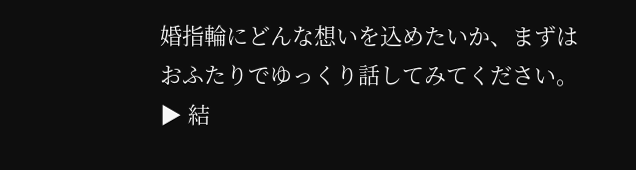婚指輪にどんな想いを込めたいか、まずはおふたりでゆっくり話してみてください。
▶ 結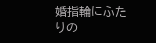婚指輪にふたりの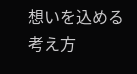想いを込める考え方